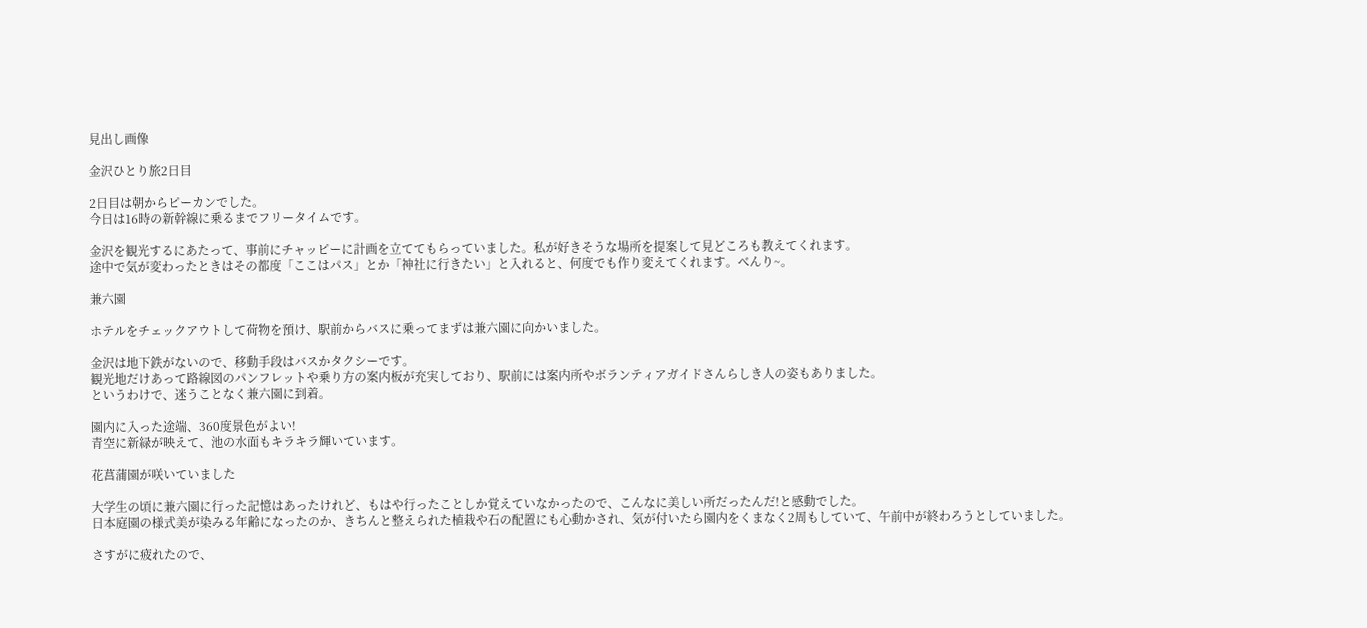見出し画像

金沢ひとり旅2日目

2日目は朝からピーカンでした。
今日は16時の新幹線に乗るまでフリータイムです。

金沢を観光するにあたって、事前にチャッピーに計画を立ててもらっていました。私が好きそうな場所を提案して見どころも教えてくれます。
途中で気が変わったときはその都度「ここはパス」とか「神社に行きたい」と入れると、何度でも作り変えてくれます。べんり~。

兼六園

ホテルをチェックアウトして荷物を預け、駅前からバスに乗ってまずは兼六園に向かいました。

金沢は地下鉄がないので、移動手段はバスかタクシーです。
観光地だけあって路線図のパンフレットや乗り方の案内板が充実しており、駅前には案内所やボランティアガイドさんらしき人の姿もありました。
というわけで、迷うことなく兼六園に到着。

園内に入った途端、360度景色がよい!
青空に新緑が映えて、池の水面もキラキラ輝いています。

花菖蒲園が咲いていました

大学生の頃に兼六園に行った記憶はあったけれど、もはや行ったことしか覚えていなかったので、こんなに美しい所だったんだ!と感動でした。
日本庭園の様式美が染みる年齢になったのか、きちんと整えられた植栽や石の配置にも心動かされ、気が付いたら園内をくまなく2周もしていて、午前中が終わろうとしていました。

さすがに疲れたので、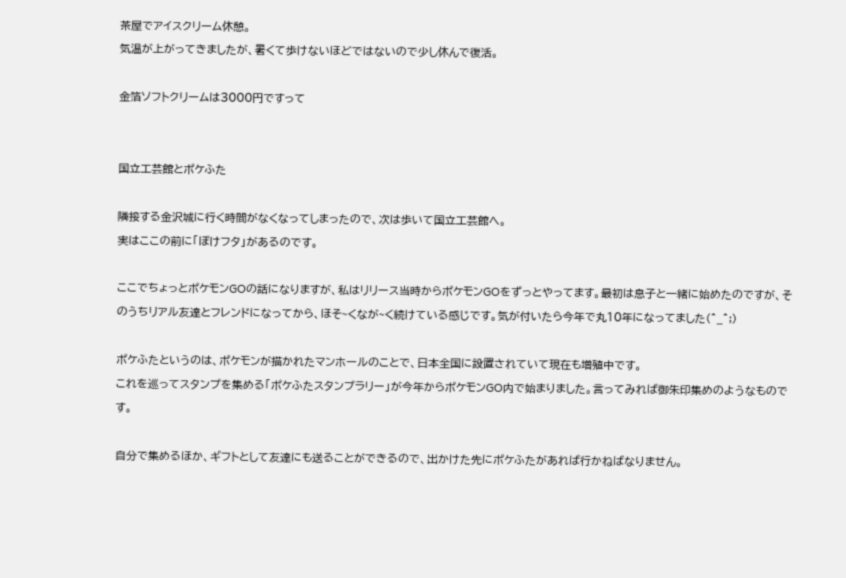茶屋でアイスクリーム休憩。
気温が上がってきましたが、暑くて歩けないほどではないので少し休んで復活。

金箔ソフトクリームは3000円ですって


国立工芸館とポケふた

隣接する金沢城に行く時間がなくなってしまったので、次は歩いて国立工芸館へ。
実はここの前に「ぽけフタ」があるのです。

ここでちょっとポケモンGOの話になりますが、私はリリース当時からポケモンGOをずっとやってます。最初は息子と一緒に始めたのですが、そのうちリアル友達とフレンドになってから、ほそ~くなが~く続けている感じです。気が付いたら今年で丸10年になってました(^_^;)

ポケふたというのは、ポケモンが描かれたマンホールのことで、日本全国に設置されていて現在も増殖中です。
これを巡ってスタンプを集める「ポケふたスタンプラリー」が今年からポケモンGO内で始まりました。言ってみれば御朱印集めのようなものです。

自分で集めるほか、ギフトとして友達にも送ることができるので、出かけた先にポケふたがあれば行かねばなりません。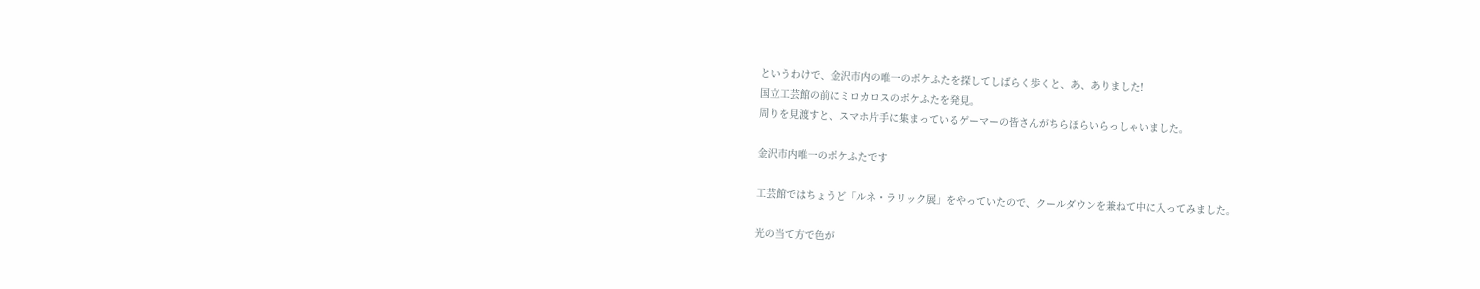というわけで、金沢市内の唯一のポケふたを探してしばらく歩くと、あ、ありました!
国立工芸館の前にミロカロスのポケふたを発見。
周りを見渡すと、スマホ片手に集まっているゲーマーの皆さんがちらほらいらっしゃいました。

金沢市内唯一のポケふたです

工芸館ではちょうど「ルネ・ラリック展」をやっていたので、クールダウンを兼ねて中に入ってみました。

光の当て方で色が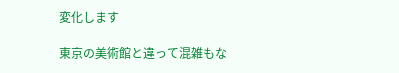変化します

東京の美術館と違って混雑もな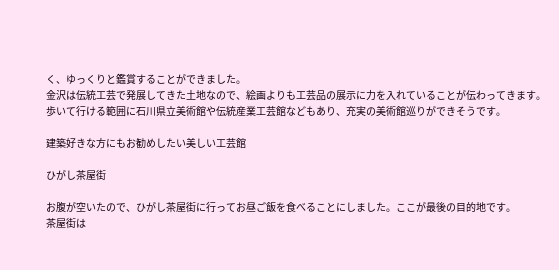く、ゆっくりと鑑賞することができました。
金沢は伝統工芸で発展してきた土地なので、絵画よりも工芸品の展示に力を入れていることが伝わってきます。
歩いて行ける範囲に石川県立美術館や伝統産業工芸館などもあり、充実の美術館巡りができそうです。

建築好きな方にもお勧めしたい美しい工芸館

ひがし茶屋街

お腹が空いたので、ひがし茶屋街に行ってお昼ご飯を食べることにしました。ここが最後の目的地です。
茶屋街は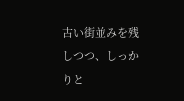古い街並みを残しつつ、しっかりと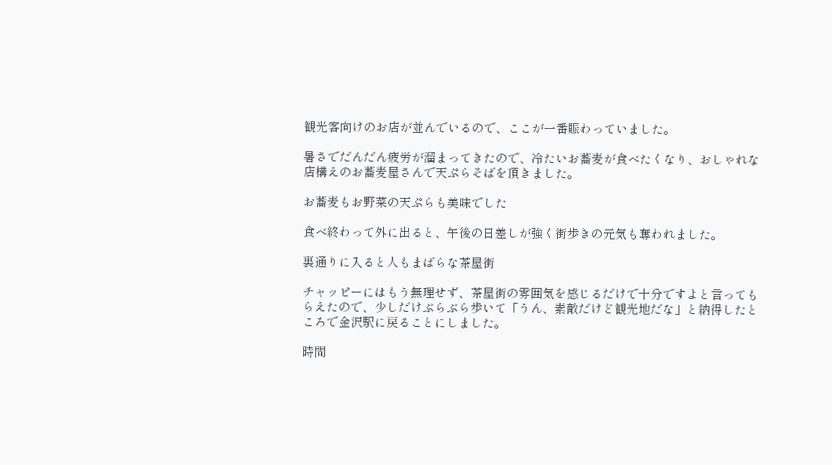観光客向けのお店が並んでいるので、ここが一番賑わっていました。

暑さでだんだん疲労が溜まってきたので、冷たいお蕎麦が食べたくなり、おしゃれな店構えのお蕎麦屋さんで天ぷらそばを頂きました。

お蕎麦もお野菜の天ぷらも美味でした

食べ終わって外に出ると、午後の日差しが強く街歩きの元気も奪われました。

裏通りに入ると人もまばらな茶屋街

チャッピーにはもう無理せず、茶屋街の雰囲気を感じるだけで十分ですよと言ってもらえたので、少しだけぶらぶら歩いて「うん、素敵だけど観光地だな」と納得したところで金沢駅に戻ることにしました。

時間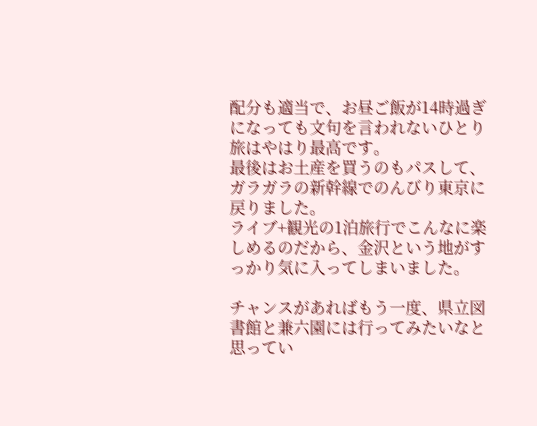配分も適当で、お昼ご飯が14時過ぎになっても文句を言われないひとり旅はやはり最高です。
最後はお土産を買うのもパスして、ガラガラの新幹線でのんびり東京に戻りました。
ライブ+観光の1泊旅行でこんなに楽しめるのだから、金沢という地がすっかり気に入ってしまいました。

チャンスがあればもう一度、県立図書館と兼六園には行ってみたいなと思ってい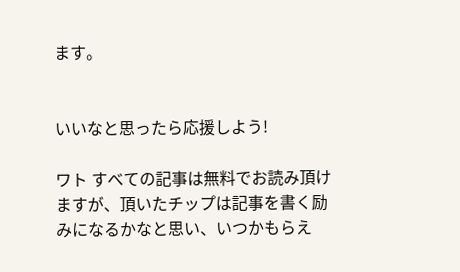ます。


いいなと思ったら応援しよう!

ワト すべての記事は無料でお読み頂けますが、頂いたチップは記事を書く励みになるかなと思い、いつかもらえ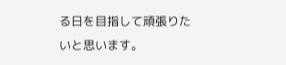る日を目指して頑張りたいと思います。